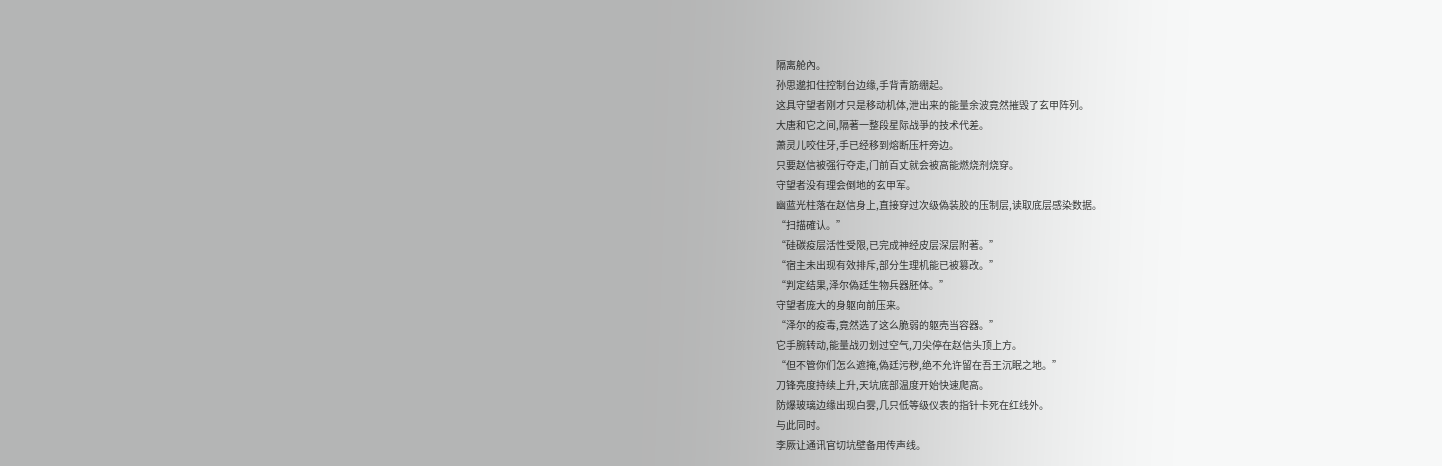隔离舱內。
孙思邈扣住控制台边缘,手背青筋绷起。
这具守望者刚才只是移动机体,泄出来的能量余波竟然摧毁了玄甲阵列。
大唐和它之间,隔著一整段星际战爭的技术代差。
萧灵儿咬住牙,手已经移到熔断压杆旁边。
只要赵信被强行夺走,门前百丈就会被高能燃烧剂烧穿。
守望者没有理会倒地的玄甲军。
幽蓝光柱落在赵信身上,直接穿过次级偽装胶的压制层,读取底层感染数据。
“扫描確认。”
“硅碳疫层活性受限,已完成神经皮层深层附著。”
“宿主未出现有效排斥,部分生理机能已被篡改。”
“判定结果,泽尔偽廷生物兵器胚体。”
守望者庞大的身躯向前压来。
“泽尔的疫毒,竟然选了这么脆弱的躯壳当容器。”
它手腕转动,能量战刃划过空气,刀尖停在赵信头顶上方。
“但不管你们怎么遮掩,偽廷污秽,绝不允许留在吾王沉眠之地。”
刀锋亮度持续上升,天坑底部温度开始快速爬高。
防爆玻璃边缘出现白雾,几只低等级仪表的指针卡死在红线外。
与此同时。
李厥让通讯官切坑壁备用传声线。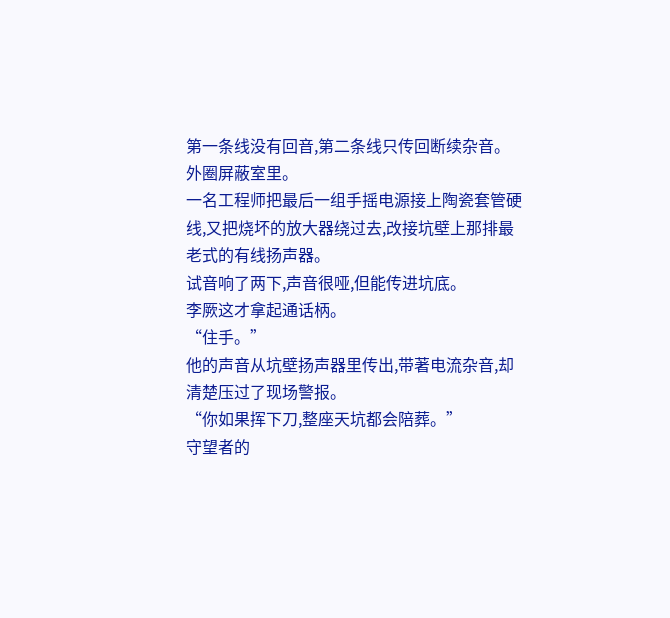第一条线没有回音,第二条线只传回断续杂音。
外圈屏蔽室里。
一名工程师把最后一组手摇电源接上陶瓷套管硬线,又把烧坏的放大器绕过去,改接坑壁上那排最老式的有线扬声器。
试音响了两下,声音很哑,但能传进坑底。
李厥这才拿起通话柄。
“住手。”
他的声音从坑壁扬声器里传出,带著电流杂音,却清楚压过了现场警报。
“你如果挥下刀,整座天坑都会陪葬。”
守望者的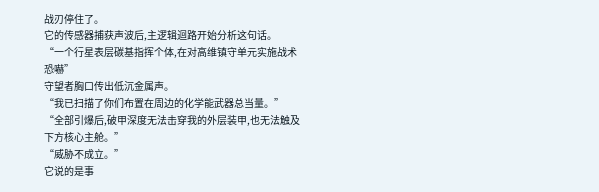战刃停住了。
它的传感器捕获声波后,主逻辑迴路开始分析这句话。
“一个行星表层碳基指挥个体,在对高维镇守单元实施战术恐嚇”
守望者胸口传出低沉金属声。
“我已扫描了你们布置在周边的化学能武器总当量。”
“全部引爆后,破甲深度无法击穿我的外层装甲,也无法触及下方核心主舱。”
“威胁不成立。”
它说的是事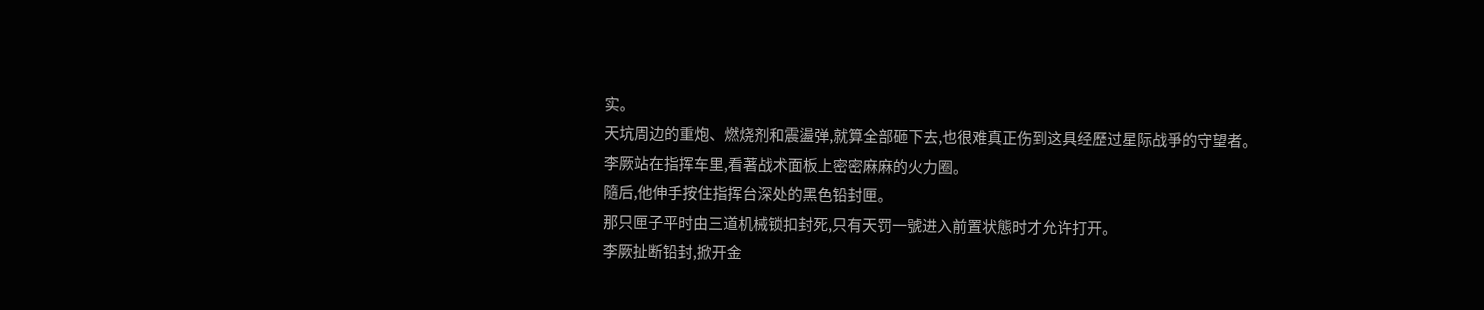实。
天坑周边的重炮、燃烧剂和震盪弹,就算全部砸下去,也很难真正伤到这具经歷过星际战爭的守望者。
李厥站在指挥车里,看著战术面板上密密麻麻的火力圈。
隨后,他伸手按住指挥台深处的黑色铅封匣。
那只匣子平时由三道机械锁扣封死,只有天罚一號进入前置状態时才允许打开。
李厥扯断铅封,掀开金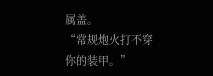属盖。
“常规炮火打不穿你的装甲。”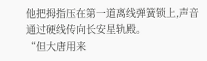他把拇指压在第一道离线弹簧锁上,声音通过硬线传向长安星轨殿。
“但大唐用来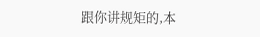跟你讲规矩的,本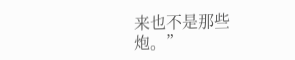来也不是那些炮。”